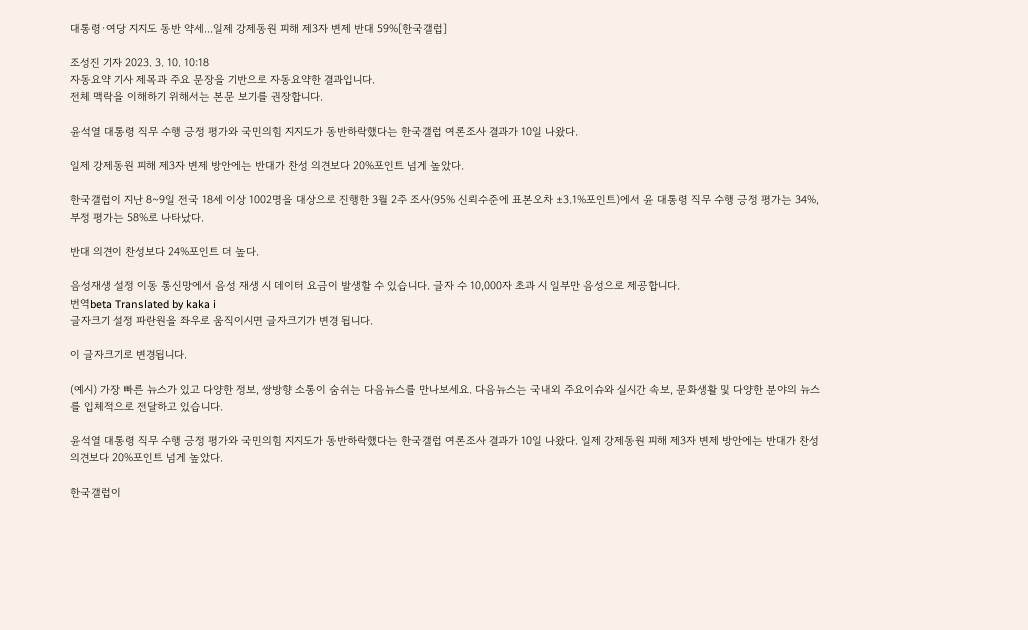대통령·여당 지지도 동반 약세...일제 강제동원 피해 제3자 변제 반대 59%[한국갤럽]

조성진 기자 2023. 3. 10. 10:18
자동요약 기사 제목과 주요 문장을 기반으로 자동요약한 결과입니다.
전체 맥락을 이해하기 위해서는 본문 보기를 권장합니다.

윤석열 대통령 직무 수행 긍정 평가와 국민의힘 지지도가 동반하락했다는 한국갤럽 여론조사 결과가 10일 나왔다.

일제 강제동원 피해 제3자 변제 방안에는 반대가 찬성 의견보다 20%포인트 넘게 높았다.

한국갤럽이 지난 8~9일 전국 18세 이상 1002명을 대상으로 진행한 3월 2주 조사(95% 신뢰수준에 표본오차 ±3.1%포인트)에서 윤 대통령 직무 수행 긍정 평가는 34%, 부정 평가는 58%로 나타났다.

반대 의견이 찬성보다 24%포인트 더 높다.

음성재생 설정 이동 통신망에서 음성 재생 시 데이터 요금이 발생할 수 있습니다. 글자 수 10,000자 초과 시 일부만 음성으로 제공합니다.
번역beta Translated by kaka i
글자크기 설정 파란원을 좌우로 움직이시면 글자크기가 변경 됩니다.

이 글자크기로 변경됩니다.

(예시) 가장 빠른 뉴스가 있고 다양한 정보, 쌍방향 소통이 숨쉬는 다음뉴스를 만나보세요. 다음뉴스는 국내외 주요이슈와 실시간 속보, 문화생활 및 다양한 분야의 뉴스를 입체적으로 전달하고 있습니다.

윤석열 대통령 직무 수행 긍정 평가와 국민의힘 지지도가 동반하락했다는 한국갤럽 여론조사 결과가 10일 나왔다. 일제 강제동원 피해 제3자 변제 방안에는 반대가 찬성 의견보다 20%포인트 넘게 높았다.

한국갤럽이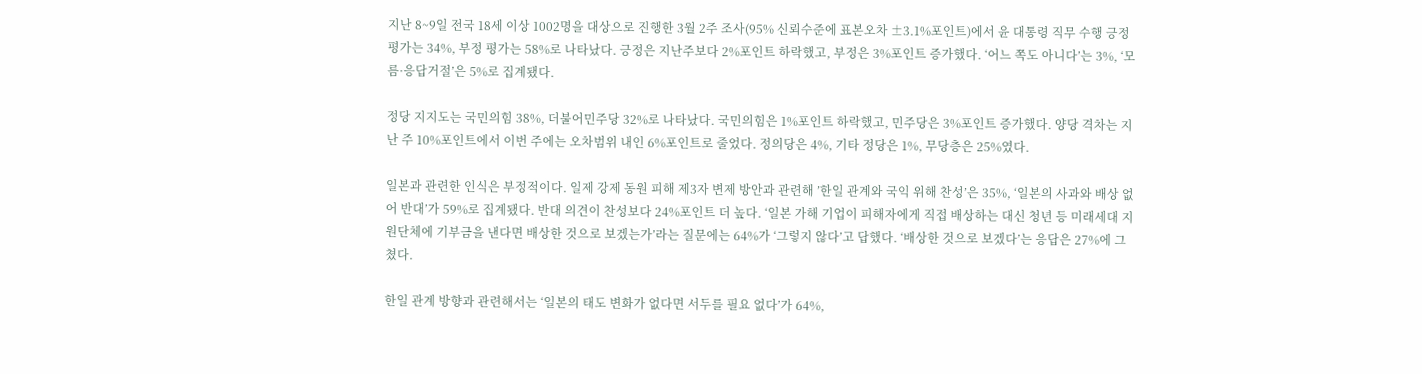지난 8~9일 전국 18세 이상 1002명을 대상으로 진행한 3월 2주 조사(95% 신뢰수준에 표본오차 ±3.1%포인트)에서 윤 대통령 직무 수행 긍정 평가는 34%, 부정 평가는 58%로 나타났다. 긍정은 지난주보다 2%포인트 하락했고, 부정은 3%포인트 증가했다. ‘어느 쪽도 아니다’는 3%, ‘모름·응답거절’은 5%로 집계됐다.

정당 지지도는 국민의힘 38%, 더불어민주당 32%로 나타났다. 국민의힘은 1%포인트 하락했고, 민주당은 3%포인트 증가했다. 양당 격차는 지난 주 10%포인트에서 이번 주에는 오차범위 내인 6%포인트로 줄었다. 정의당은 4%, 기타 정당은 1%, 무당층은 25%였다.

일본과 관련한 인식은 부정적이다. 일제 강제 동원 피해 제3자 변제 방안과 관련해 ’한일 관계와 국익 위해 찬성’은 35%, ‘일본의 사과와 배상 없어 반대’가 59%로 집계됐다. 반대 의견이 찬성보다 24%포인트 더 높다. ‘일본 가해 기업이 피해자에게 직접 배상하는 대신 청년 등 미래세대 지원단체에 기부금을 낸다면 배상한 것으로 보겠는가’라는 질문에는 64%가 ‘그렇지 않다’고 답했다. ‘배상한 것으로 보겠다’는 응답은 27%에 그쳤다.

한일 관계 방향과 관련해서는 ‘일본의 태도 변화가 없다면 서두를 필요 없다’가 64%,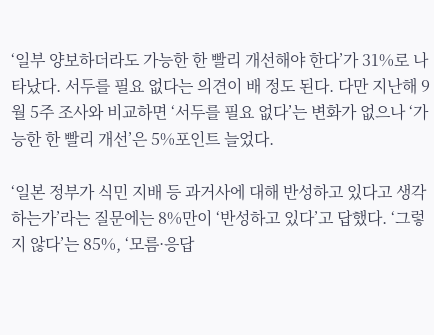‘일부 양보하더라도 가능한 한 빨리 개선해야 한다’가 31%로 나타났다. 서두를 필요 없다는 의견이 배 정도 된다. 다만 지난해 9월 5주 조사와 비교하면 ‘서두를 필요 없다’는 변화가 없으나 ‘가능한 한 빨리 개선’은 5%포인트 늘었다.

‘일본 정부가 식민 지배 등 과거사에 대해 반성하고 있다고 생각하는가’라는 질문에는 8%만이 ‘반성하고 있다’고 답했다. ‘그렇지 않다’는 85%, ‘모름·응답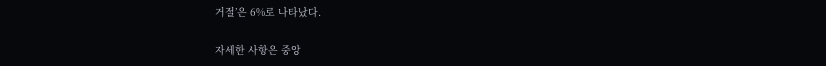거절’은 6%로 나타났다.

자세한 사항은 중앙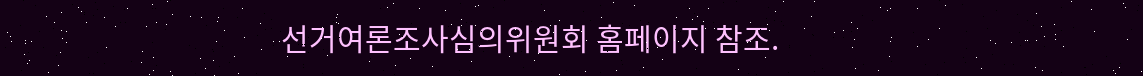선거여론조사심의위원회 홈페이지 참조.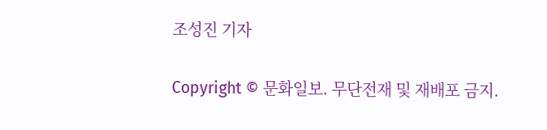조성진 기자

Copyright © 문화일보. 무단전재 및 재배포 금지.